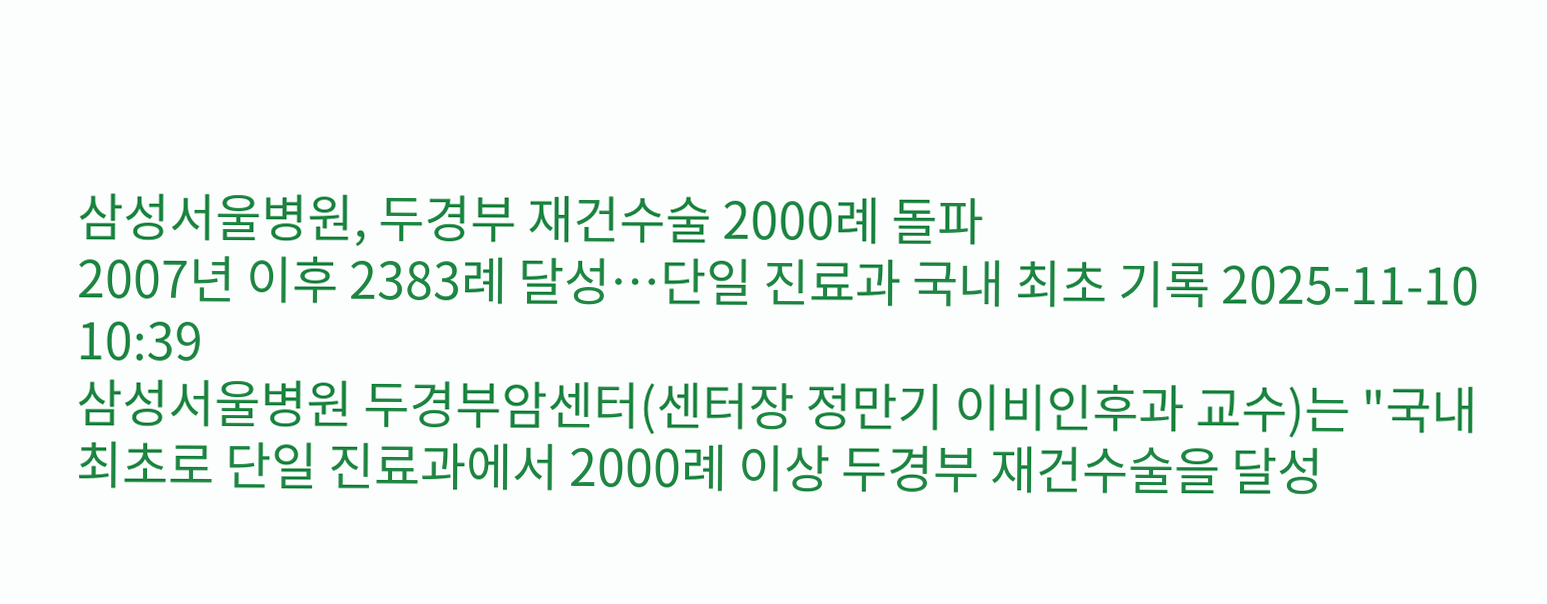삼성서울병원, 두경부 재건수술 2000례 돌파
2007년 이후 2383례 달성…단일 진료과 국내 최초 기록 2025-11-10 10:39
삼성서울병원 두경부암센터(센터장 정만기 이비인후과 교수)는 "국내 최초로 단일 진료과에서 2000례 이상 두경부 재건수술을 달성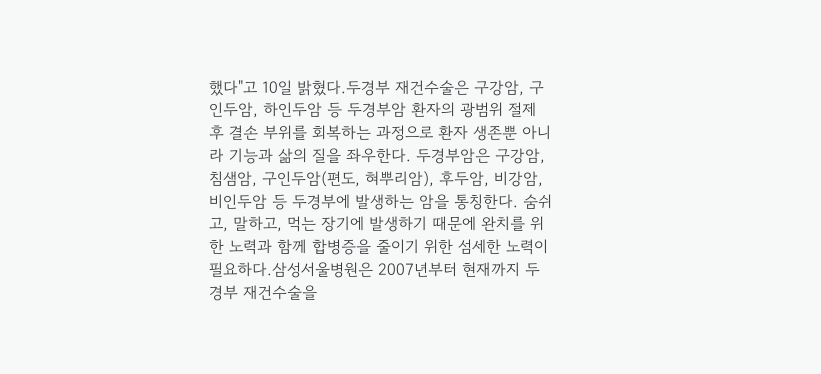했다"고 10일 밝혔다.두경부 재건수술은 구강암, 구인두암, 하인두암 등 두경부암 환자의 광범위 절제 후 결손 부위를 회복하는 과정으로 환자 생존뿐 아니라 기능과 삶의 질을 좌우한다. 두경부암은 구강암, 침샘암, 구인두암(편도, 혀뿌리암), 후두암, 비강암, 비인두암 등 두경부에 발생하는 암을 통칭한다. 숨쉬고, 말하고, 먹는 장기에 발생하기 때문에 완치를 위한 노력과 함께 합병증을 줄이기 위한 섬세한 노력이 필요하다.삼성서울병원은 2007년부터 현재까지 두경부 재건수술을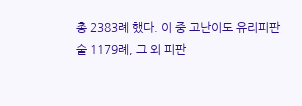총 2383례 했다. 이 중 고난이도 유리피판술 1179례, 그 외 피판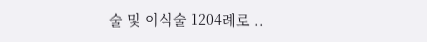술 및 이식술 1204례로 ..